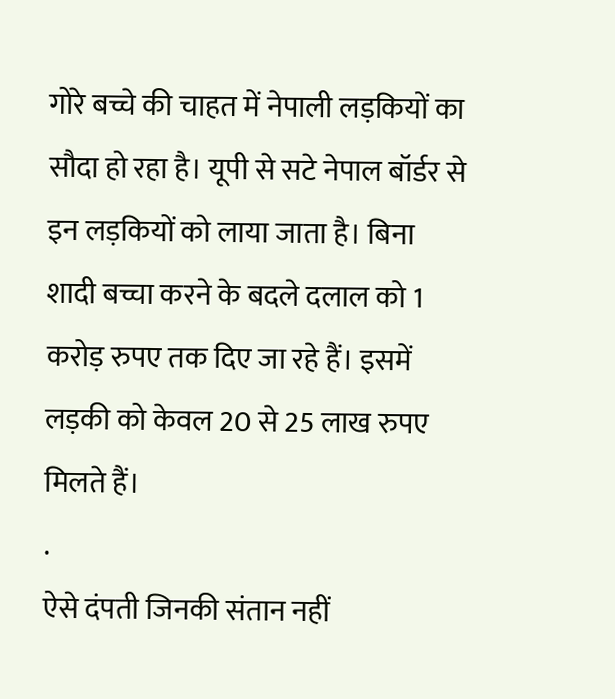गोरे बच्चे की चाहत में नेपाली लड़कियों का सौदा हो रहा है। यूपी से सटे नेपाल बॉर्डर से इन लड़कियों को लाया जाता है। बिना शादी बच्चा करने के बदले दलाल को 1 करोड़ रुपए तक दिए जा रहे हैं। इसमें लड़की को केवल 20 से 25 लाख रुपए मिलते हैं।
.
ऐसे दंपती जिनकी संतान नहीं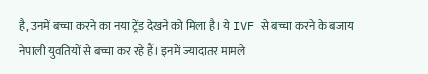है, उनमें बच्चा करने का नया ट्रेंड देखने को मिला है। ये IVF से बच्चा करने के बजाय नेपाली युवतियों से बच्चा कर रहे हैं। इनमें ज्यादातर मामले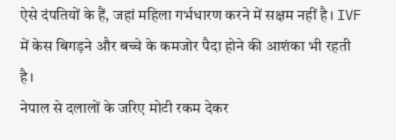ऐसे दंपतियों के हैं, जहां महिला गर्भधारण करने में सक्षम नहीं है। IVF में केस बिगड़ने और बच्चे के कमजोर पैदा होने की आशंका भी रहती है।
नेपाल से दलालों के जरिए मोटी रकम देकर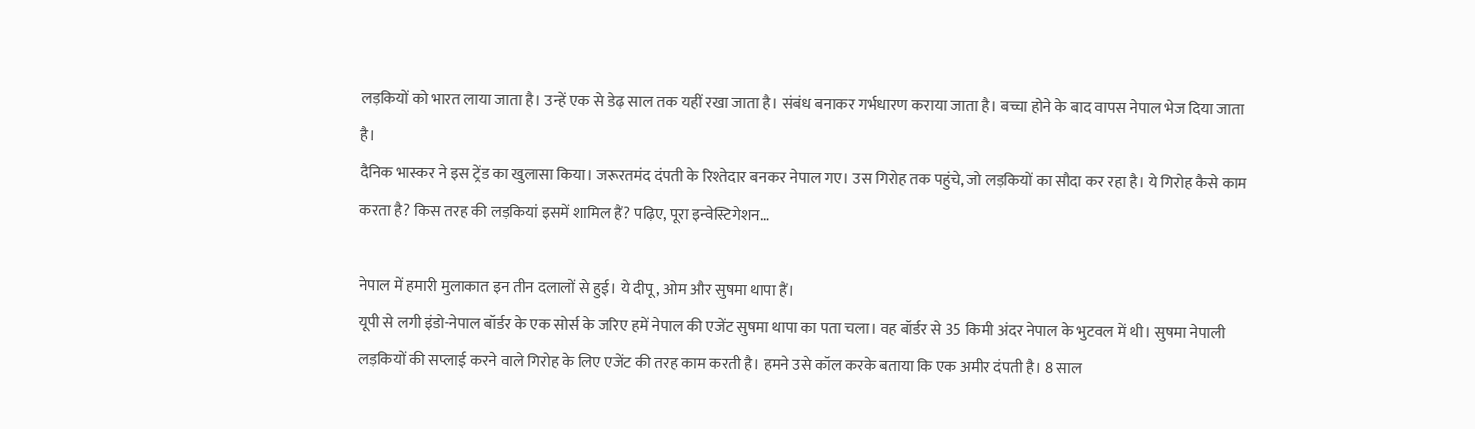लड़कियों को भारत लाया जाता है। उन्हें एक से डेढ़ साल तक यहीं रखा जाता है। संबंध बनाकर गर्भधारण कराया जाता है। बच्चा होने के बाद वापस नेपाल भेज दिया जाता है।
दैनिक भास्कर ने इस ट्रेंड का खुलासा किया। जरूरतमंद दंपती के रिश्तेदार बनकर नेपाल गए। उस गिरोह तक पहुंचे, जो लड़कियों का सौदा कर रहा है। ये गिरोह कैसे काम करता है? किस तरह की लड़कियां इसमें शामिल हैं? पढ़िए, पूरा इन्वेस्टिगेशन…

नेपाल में हमारी मुलाकात इन तीन दलालों से हुई। ये दीपू, ओम और सुषमा थापा हैं।
यूपी से लगी इंडो-नेपाल बॉर्डर के एक सोर्स के जरिए हमें नेपाल की एजेंट सुषमा थापा का पता चला। वह बॉर्डर से 35 किमी अंदर नेपाल के भुटवल में थी। सुषमा नेपाली लड़कियों की सप्लाई करने वाले गिरोह के लिए एजेंट की तरह काम करती है। हमने उसे कॉल करके बताया कि एक अमीर दंपती है। 8 साल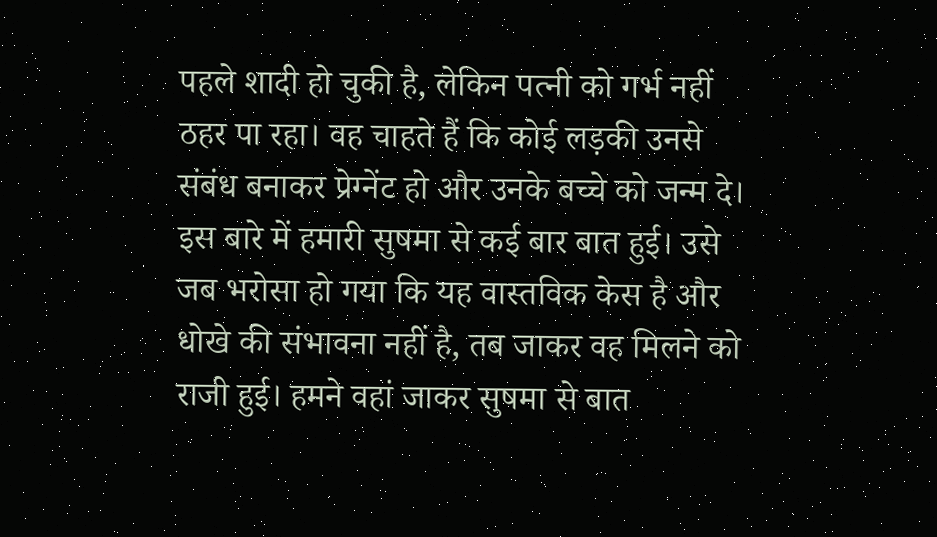पहले शादी हो चुकी है, लेकिन पत्नी को गर्भ नहीं ठहर पा रहा। वह चाहते हैं कि कोई लड़की उनसे संबंध बनाकर प्रेग्नेंट हो और उनके बच्चे को जन्म दे।
इस बारे में हमारी सुषमा से कई बार बात हुई। उसे जब भरोसा हो गया कि यह वास्तविक केस है और धोखे की संभावना नहीं है, तब जाकर वह मिलने को राजी हुई। हमने वहां जाकर सुषमा से बात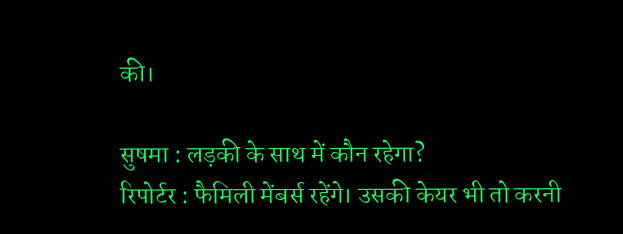की।

सुषमा : लड़की के साथ में कौन रहेगा?
रिपोर्टर : फैमिली मेंबर्स रहेंगे। उसकी केयर भी तो करनी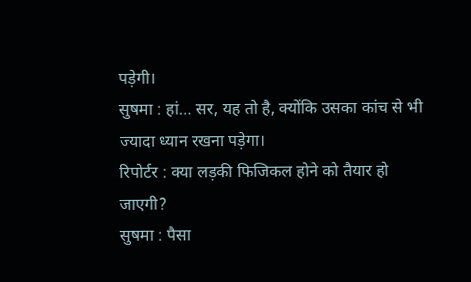पड़ेगी।
सुषमा : हां… सर, यह तो है, क्योंकि उसका कांच से भी ज्यादा ध्यान रखना पड़ेगा।
रिपोर्टर : क्या लड़की फिजिकल होने को तैयार हो जाएगी?
सुषमा : पैसा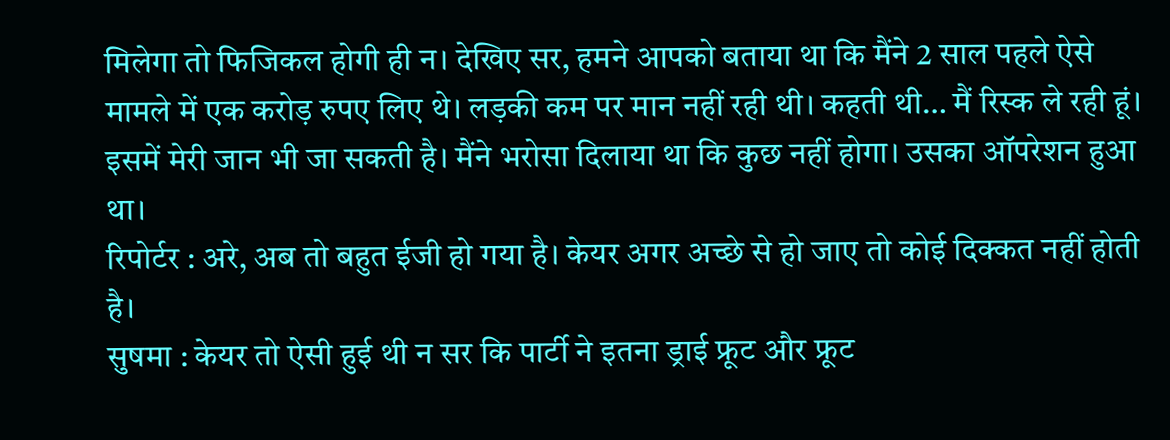मिलेगा तो फिजिकल होगी ही न। देखिए सर, हमने आपको बताया था कि मैंने 2 साल पहले ऐसे मामले में एक करोड़ रुपए लिए थे। लड़की कम पर मान नहीं रही थी। कहती थी… मैं रिस्क ले रही हूं। इसमें मेरी जान भी जा सकती है। मैंने भरोसा दिलाया था कि कुछ नहीं होगा। उसका ऑपरेशन हुआ था।
रिपोर्टर : अरे, अब तो बहुत ईजी हो गया है। केयर अगर अच्छे से हो जाए तो कोई दिक्कत नहीं होती है।
सुषमा : केयर तो ऐसी हुई थी न सर कि पार्टी ने इतना ड्राई फ्रूट और फ्रूट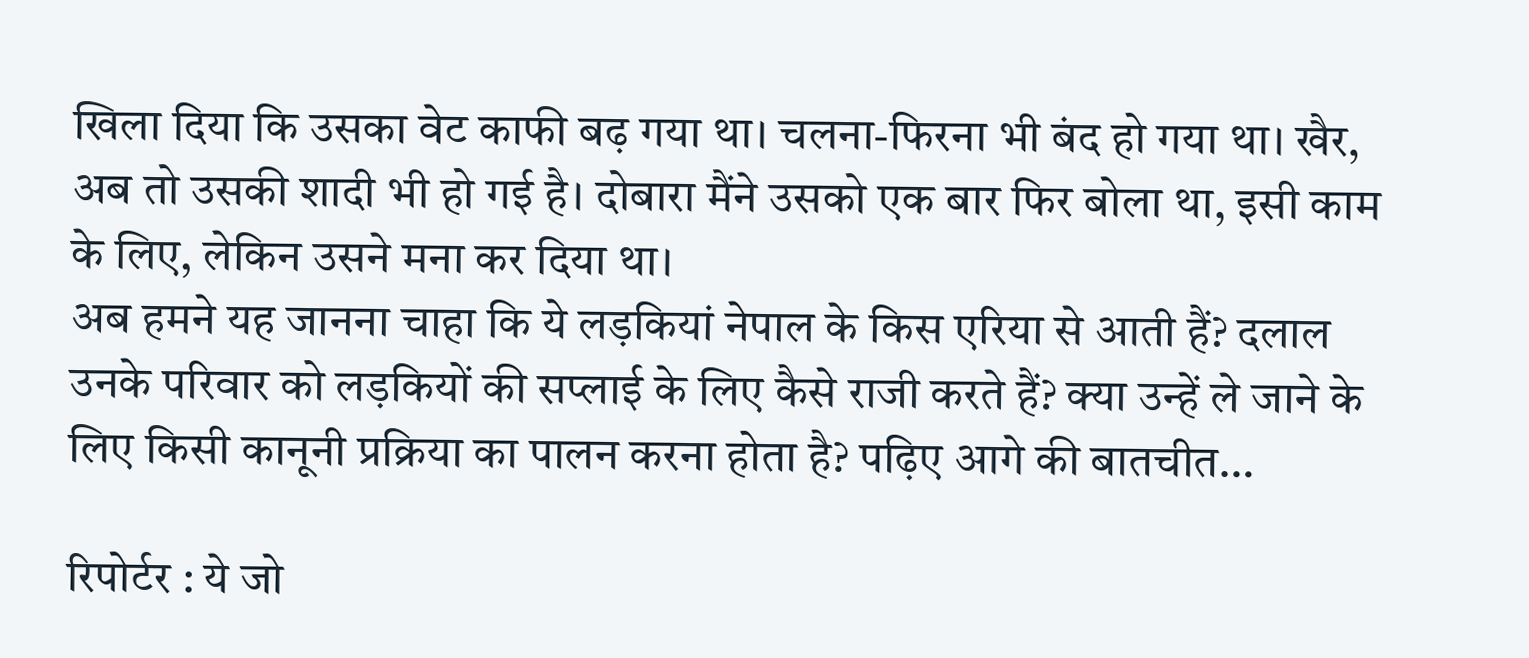खिला दिया कि उसका वेट काफी बढ़ गया था। चलना-फिरना भी बंद हो गया था। खैर, अब तो उसकी शादी भी हो गई है। दोबारा मैंने उसको एक बार फिर बोला था, इसी काम के लिए, लेकिन उसने मना कर दिया था।
अब हमने यह जानना चाहा कि ये लड़कियां नेपाल के किस एरिया से आती हैं? दलाल उनके परिवार को लड़कियों की सप्लाई के लिए कैसे राजी करते हैं? क्या उन्हें ले जाने के लिए किसी कानूनी प्रक्रिया का पालन करना होता है? पढ़िए आगे की बातचीत…

रिपोर्टर : ये जो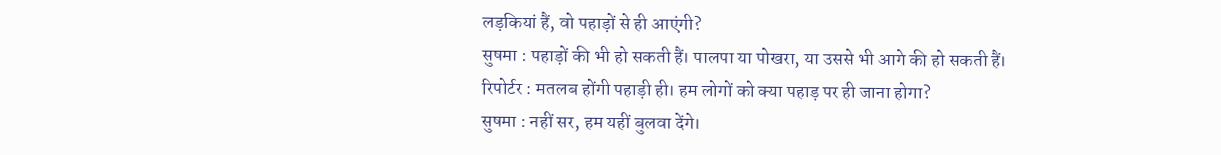लड़कियां हैं, वो पहाड़ों से ही आएंगी?
सुषमा : पहाड़ों की भी हो सकती हैं। पालपा या पोखरा, या उससे भी आगे की हो सकती हैं।
रिपोर्टर : मतलब होंगी पहाड़ी ही। हम लोगों को क्या पहाड़ पर ही जाना होगा?
सुषमा : नहीं सर, हम यहीं बुलवा देंगे।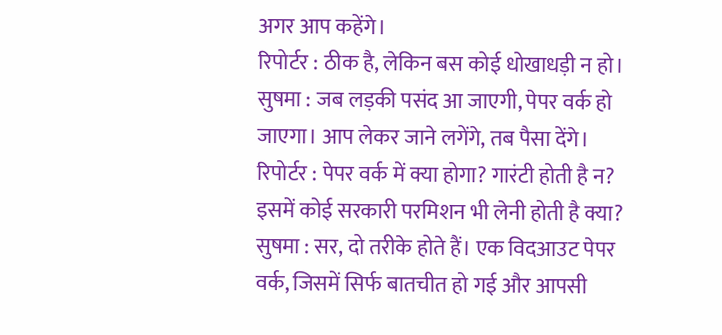अगर आप कहेंगे।
रिपोर्टर : ठीक है, लेकिन बस कोई धोखाधड़ी न हो।
सुषमा : जब लड़की पसंद आ जाएगी, पेपर वर्क हो जाएगा। आप लेकर जाने लगेंगे, तब पैसा देंगे।
रिपोर्टर : पेपर वर्क में क्या होगा? गारंटी होती है न? इसमें कोई सरकारी परमिशन भी लेनी होती है क्या?
सुषमा : सर, दो तरीके होते हैं। एक विदआउट पेपर वर्क, जिसमें सिर्फ बातचीत हो गई और आपसी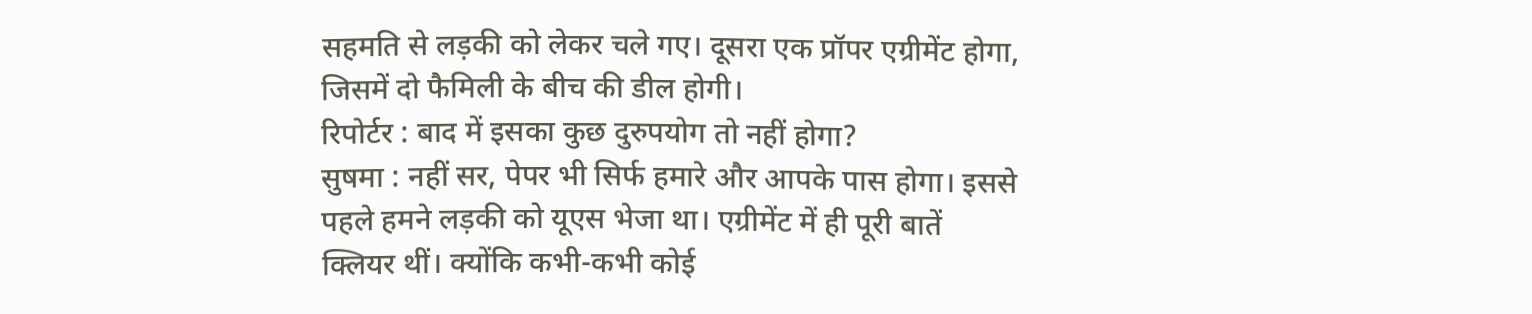सहमति से लड़की को लेकर चले गए। दूसरा एक प्रॉपर एग्रीमेंट होगा, जिसमें दो फैमिली के बीच की डील होगी।
रिपोर्टर : बाद में इसका कुछ दुरुपयोग तो नहीं होगा?
सुषमा : नहीं सर, पेपर भी सिर्फ हमारे और आपके पास होगा। इससे पहले हमने लड़की को यूएस भेजा था। एग्रीमेंट में ही पूरी बातें क्लियर थीं। क्योंकि कभी-कभी कोई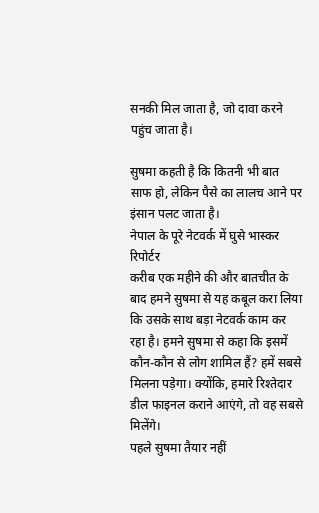सनकी मिल जाता है, जो दावा करने पहुंच जाता है।

सुषमा कहती है कि कितनी भी बात साफ हो, लेकिन पैसे का लालच आने पर इंसान पलट जाता है।
नेपाल के पूरे नेटवर्क में घुसे भास्कर रिपोर्टर
करीब एक महीने की और बातचीत के बाद हमने सुषमा से यह कबूल करा लिया कि उसके साथ बड़ा नेटवर्क काम कर रहा है। हमने सुषमा से कहा कि इसमें कौन-कौन से लोग शामिल हैं? हमें सबसे मिलना पड़ेगा। क्योंकि, हमारे रिश्तेदार डील फाइनल कराने आएंगे, तो वह सबसे मिलेंगे।
पहले सुषमा तैयार नहीं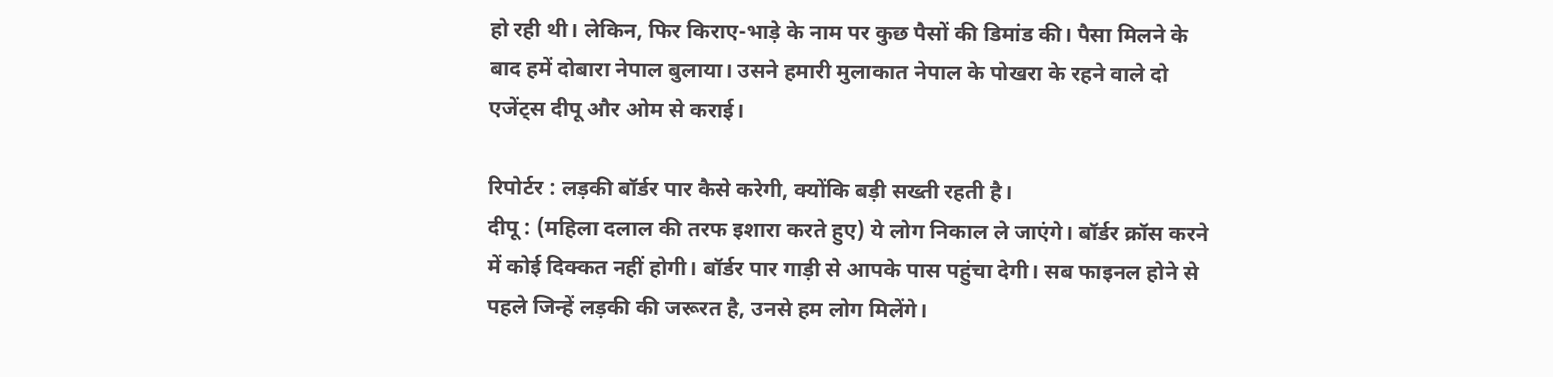हो रही थी। लेकिन, फिर किराए-भाड़े के नाम पर कुछ पैसों की डिमांड की। पैसा मिलने के बाद हमें दोबारा नेपाल बुलाया। उसने हमारी मुलाकात नेपाल के पोखरा के रहने वाले दो एजेंट्स दीपू और ओम से कराई।

रिपोर्टर : लड़की बॉर्डर पार कैसे करेगी, क्योंकि बड़ी सख्ती रहती है।
दीपू : (महिला दलाल की तरफ इशारा करते हुए) ये लोग निकाल ले जाएंगे। बॉर्डर क्रॉस करने में कोई दिक्कत नहीं होगी। बॉर्डर पार गाड़ी से आपके पास पहुंचा देगी। सब फाइनल होने से पहले जिन्हें लड़की की जरूरत है, उनसे हम लोग मिलेंगे।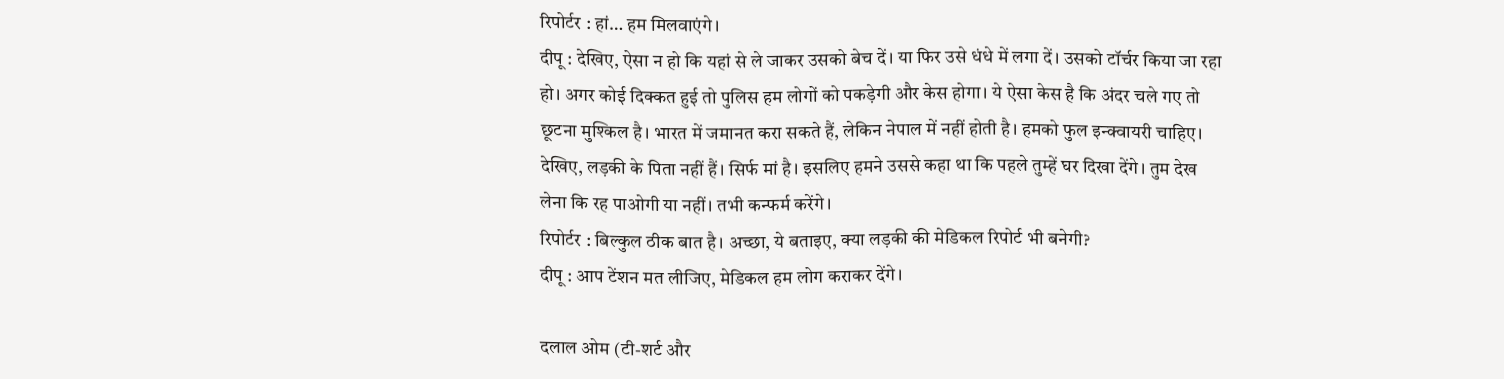रिपोर्टर : हां… हम मिलवाएंगे।
दीपू : देखिए, ऐसा न हो कि यहां से ले जाकर उसको बेच दें। या फिर उसे धंधे में लगा दें। उसको टॉर्चर किया जा रहा हो। अगर कोई दिक्कत हुई तो पुलिस हम लोगों को पकड़ेगी और केस होगा। ये ऐसा केस है कि अंदर चले गए तो छूटना मुश्किल है। भारत में जमानत करा सकते हैं, लेकिन नेपाल में नहीं होती है। हमको फुल इन्क्वायरी चाहिए। देखिए, लड़की के पिता नहीं हैं। सिर्फ मां है। इसलिए हमने उससे कहा था कि पहले तुम्हें घर दिखा देंगे। तुम देख लेना कि रह पाओगी या नहीं। तभी कन्फर्म करेंगे।
रिपोर्टर : बिल्कुल ठीक बात है। अच्छा, ये बताइए, क्या लड़की की मेडिकल रिपोर्ट भी बनेगी?
दीपू : आप टेंशन मत लीजिए, मेडिकल हम लोग कराकर देंगे।

दलाल ओम (टी-शर्ट और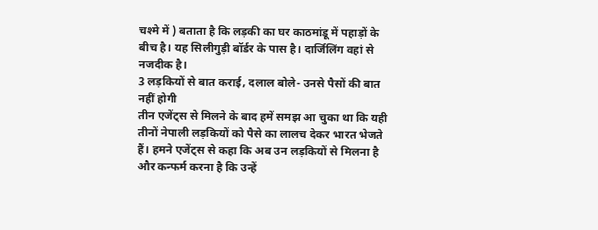चश्मे में ) बताता है कि लड़की का घर काठमांडू में पहाड़ों के बीच है। यह सिलीगुड़ी बॉर्डर के पास है। दार्जिलिंग वहां से नजदीक है।
3 लड़कियों से बात कराई, दलाल बोले- उनसे पैसों की बात नहीं होगी
तीन एजेंट्स से मिलने के बाद हमें समझ आ चुका था कि यही तीनों नेपाली लड़कियों को पैसे का लालच देकर भारत भेजते हैं। हमने एजेंट्स से कहा कि अब उन लड़कियों से मिलना है और कन्फर्म करना है कि उन्हें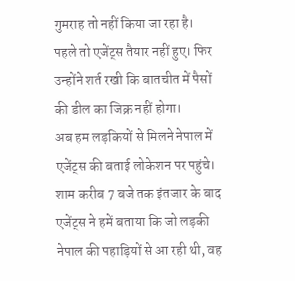गुमराह तो नहीं किया जा रहा है।
पहले तो एजेंट्स तैयार नहीं हुए। फिर उन्होंने शर्त रखी कि बातचीत में पैसों की डील का जिक्र नहीं होगा।
अब हम लड़कियों से मिलने नेपाल में एजेंट्स की बताई लोकेशन पर पहुंचे। शाम करीब 7 बजे तक इंतजार के बाद एजेंट्स ने हमें बताया कि जो लड़की नेपाल की पहाड़ियों से आ रही थी, वह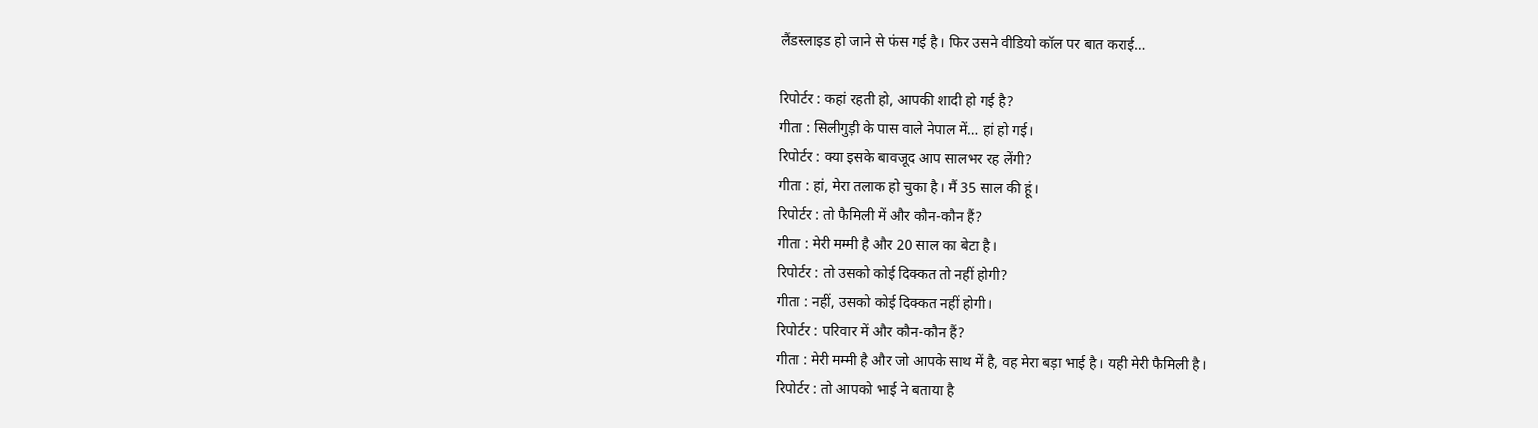लैंडस्लाइड हो जाने से फंस गई है। फिर उसने वीडियो कॉल पर बात कराई…

रिपोर्टर : कहां रहती हो, आपकी शादी हो गई है?
गीता : सिलीगुड़ी के पास वाले नेपाल में… हां हो गई।
रिपोर्टर : क्या इसके बावजूद आप सालभर रह लेंगी?
गीता : हां, मेरा तलाक हो चुका है। मैं 35 साल की हूं।
रिपोर्टर : तो फैमिली में और कौन-कौन हैं?
गीता : मेरी मम्मी है और 20 साल का बेटा है।
रिपोर्टर : तो उसको कोई दिक्कत तो नहीं होगी?
गीता : नहीं, उसको कोई दिक्कत नहीं होगी।
रिपोर्टर : परिवार में और कौन-कौन हैं?
गीता : मेरी मम्मी है और जो आपके साथ में है, वह मेरा बड़ा भाई है। यही मेरी फैमिली है।
रिपोर्टर : तो आपको भाई ने बताया है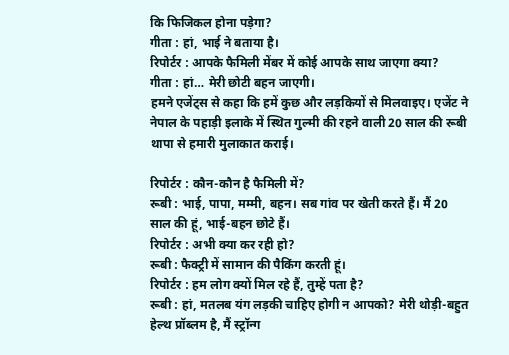कि फिजिकल होना पड़ेगा?
गीता : हां, भाई ने बताया है।
रिपोर्टर : आपके फैमिली मेंबर में कोई आपके साथ जाएगा क्या?
गीता : हां… मेरी छोटी बहन जाएगी।
हमने एजेंट्स से कहा कि हमें कुछ और लड़कियों से मिलवाइए। एजेंट ने नेपाल के पहाड़ी इलाके में स्थित गुल्मी की रहने वाली 20 साल की रूबी थापा से हमारी मुलाकात कराई।

रिपोर्टर : कौन-कौन है फैमिली में?
रूबी : भाई, पापा, मम्मी, बहन। सब गांव पर खेती करते हैं। मैं 20 साल की हूं, भाई-बहन छोटे हैं।
रिपोर्टर : अभी क्या कर रही हो?
रूबी : फैक्ट्री में सामान की पैकिंग करती हूं।
रिपोर्टर : हम लोग क्यों मिल रहे हैं, तुम्हें पता है?
रूबी : हां, मतलब यंग लड़की चाहिए होगी न आपको? मेरी थोड़ी-बहुत हेल्थ प्रॉब्लम है, मैं स्ट्रॉन्ग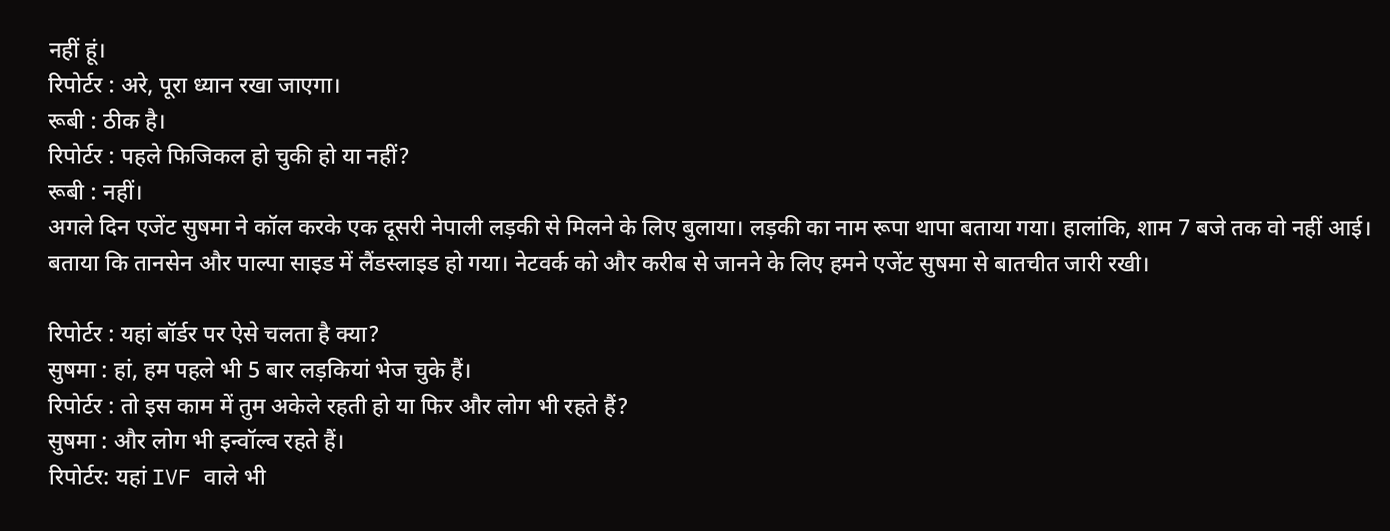नहीं हूं।
रिपोर्टर : अरे, पूरा ध्यान रखा जाएगा।
रूबी : ठीक है।
रिपोर्टर : पहले फिजिकल हो चुकी हो या नहीं?
रूबी : नहीं।
अगले दिन एजेंट सुषमा ने कॉल करके एक दूसरी नेपाली लड़की से मिलने के लिए बुलाया। लड़की का नाम रूपा थापा बताया गया। हालांकि, शाम 7 बजे तक वो नहीं आई। बताया कि तानसेन और पाल्पा साइड में लैंडस्लाइड हो गया। नेटवर्क को और करीब से जानने के लिए हमने एजेंट सुषमा से बातचीत जारी रखी।

रिपोर्टर : यहां बॉर्डर पर ऐसे चलता है क्या?
सुषमा : हां, हम पहले भी 5 बार लड़कियां भेज चुके हैं।
रिपोर्टर : तो इस काम में तुम अकेले रहती हो या फिर और लोग भी रहते हैं?
सुषमा : और लोग भी इन्वॉल्व रहते हैं।
रिपोर्टर: यहां IVF वाले भी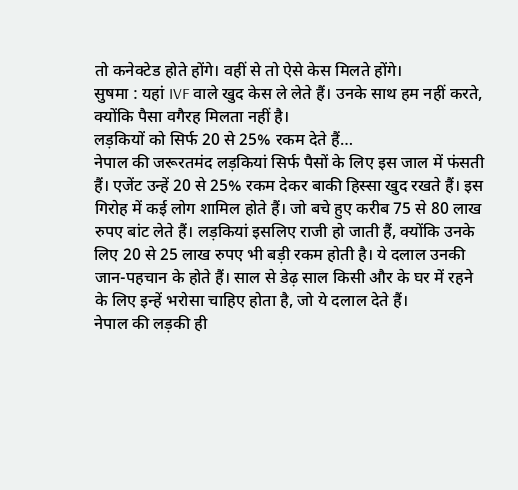तो कनेक्टेड होते होंगे। वहीं से तो ऐसे केस मिलते होंगे।
सुषमा : यहां IVF वाले खुद केस ले लेते हैं। उनके साथ हम नहीं करते, क्योंकि पैसा वगैरह मिलता नहीं है।
लड़कियों को सिर्फ 20 से 25% रकम देते हैं…
नेपाल की जरूरतमंद लड़कियां सिर्फ पैसों के लिए इस जाल में फंसती हैं। एजेंट उन्हें 20 से 25% रकम देकर बाकी हिस्सा खुद रखते हैं। इस गिरोह में कई लोग शामिल होते हैं। जो बचे हुए करीब 75 से 80 लाख रुपए बांट लेते हैं। लड़कियां इसलिए राजी हो जाती हैं, क्योंकि उनके लिए 20 से 25 लाख रुपए भी बड़ी रकम होती है। ये दलाल उनकी जान-पहचान के होते हैं। साल से डेढ़ साल किसी और के घर में रहने के लिए इन्हें भरोसा चाहिए होता है, जो ये दलाल देते हैं।
नेपाल की लड़की ही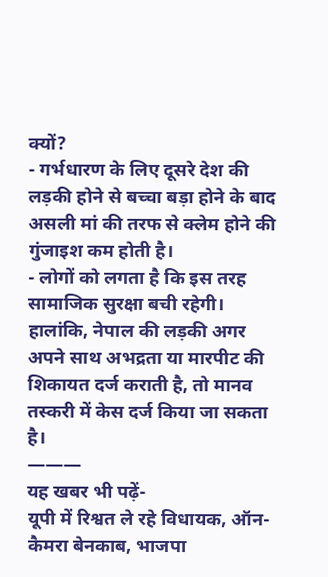क्यों?
- गर्भधारण के लिए दूसरे देश की लड़की होने से बच्चा बड़ा होने के बाद असली मां की तरफ से क्लेम होने की गुंजाइश कम होती है।
- लोगों को लगता है कि इस तरह सामाजिक सुरक्षा बची रहेगी।
हालांकि, नेपाल की लड़की अगर अपने साथ अभद्रता या मारपीट की शिकायत दर्ज कराती है, तो मानव तस्करी में केस दर्ज किया जा सकता है।
———
यह खबर भी पढ़ें-
यूपी में रिश्वत ले रहे विधायक, ऑन-कैमरा बेनकाब, भाजपा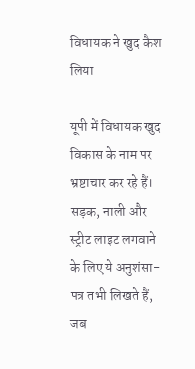विधायक ने खुद कैश लिया

यूपी में विधायक खुद विकास के नाम पर भ्रष्टाचार कर रहे हैं। सड़क, नाली और स्ट्रीट लाइट लगवाने के लिए ये अनुशंसा-पत्र तभी लिखते हैं, जब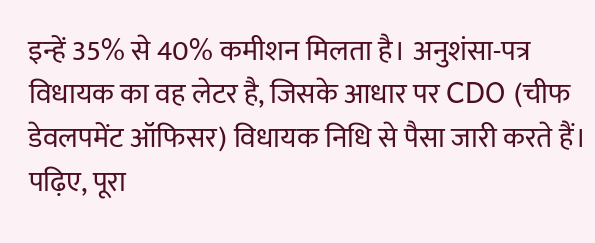इन्हें 35% से 40% कमीशन मिलता है। अनुशंसा-पत्र विधायक का वह लेटर है, जिसके आधार पर CDO (चीफ डेवलपमेंट ऑफिसर) विधायक निधि से पैसा जारी करते हैं। पढ़िए, पूरा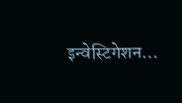इन्वेस्टिगेशन…